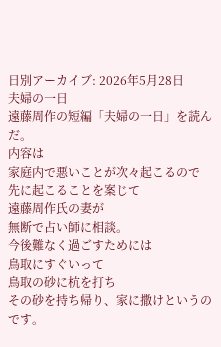日別アーカイブ: 2026年5月28日
夫婦の一日
遠藤周作の短編「夫婦の一日」を読んだ。
内容は
家庭内で悪いことが次々起こるので
先に起こることを案じて
遠藤周作氏の妻が
無断で占い師に相談。
今後難なく過ごすためには
鳥取にすぐいって
鳥取の砂に杭を打ち
その砂を持ち帰り、家に撒けというのです。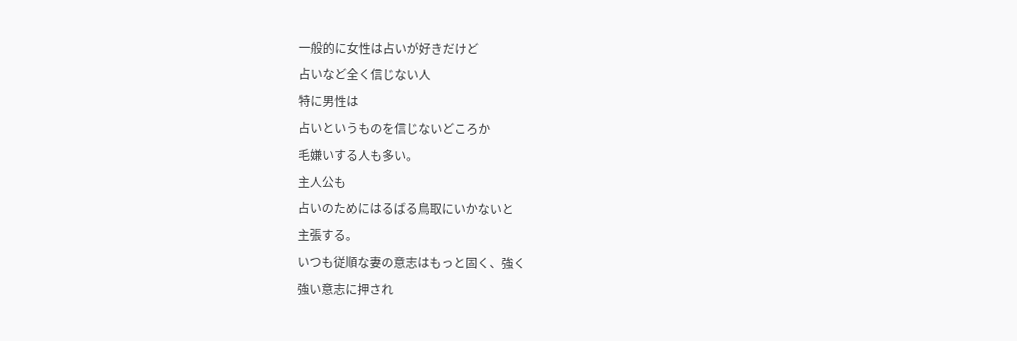一般的に女性は占いが好きだけど
占いなど全く信じない人
特に男性は
占いというものを信じないどころか
毛嫌いする人も多い。
主人公も
占いのためにはるばる鳥取にいかないと
主張する。
いつも従順な妻の意志はもっと固く、強く
強い意志に押され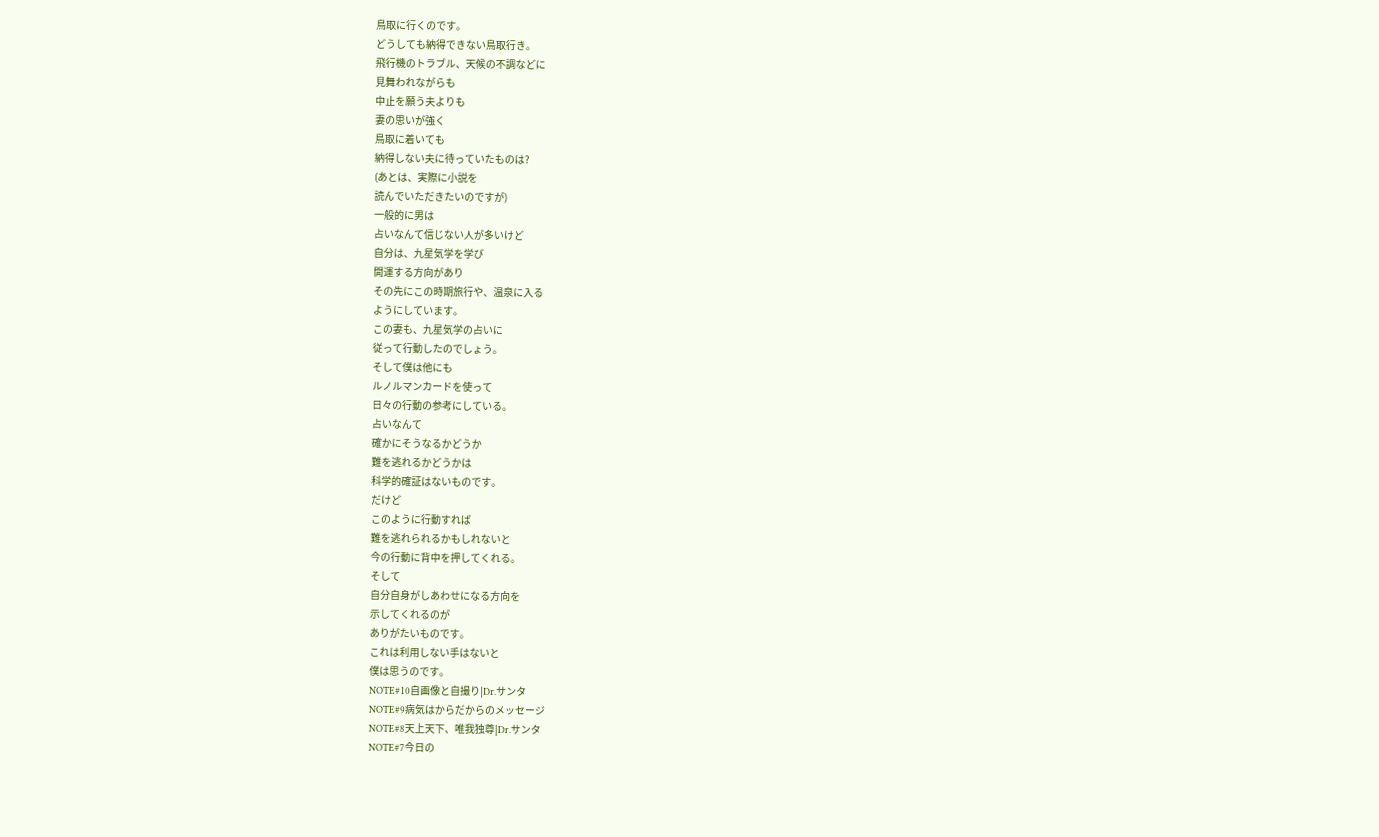鳥取に行くのです。
どうしても納得できない鳥取行き。
飛行機のトラブル、天候の不調などに
見舞われながらも
中止を願う夫よりも
妻の思いが強く
鳥取に着いても
納得しない夫に待っていたものは?
(あとは、実際に小説を
読んでいただきたいのですが)
一般的に男は
占いなんて信じない人が多いけど
自分は、九星気学を学び
開運する方向があり
その先にこの時期旅行や、温泉に入る
ようにしています。
この妻も、九星気学の占いに
従って行動したのでしょう。
そして僕は他にも
ルノルマンカードを使って
日々の行動の参考にしている。
占いなんて
確かにそうなるかどうか
難を逃れるかどうかは
科学的確証はないものです。
だけど
このように行動すれば
難を逃れられるかもしれないと
今の行動に背中を押してくれる。
そして
自分自身がしあわせになる方向を
示してくれるのが
ありがたいものです。
これは利用しない手はないと
僕は思うのです。
NOTE#10自画像と自撮り|Dr.サンタ
NOTE#9病気はからだからのメッセージ
NOTE#8天上天下、唯我独尊|Dr.サンタ
NOTE#7今日の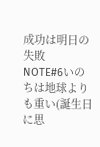成功は明日の失敗
NOTE#6いのちは地球よりも重い(誕生日に思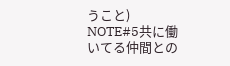うこと)
NOTE#5共に働いてる仲間との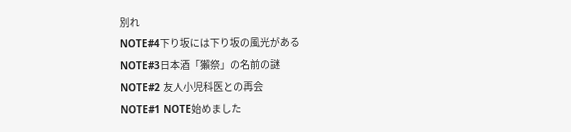別れ
NOTE#4下り坂には下り坂の風光がある
NOTE#3日本酒「獺祭」の名前の謎
NOTE#2 友人小児科医との再会
NOTE#1 NOTE始めました